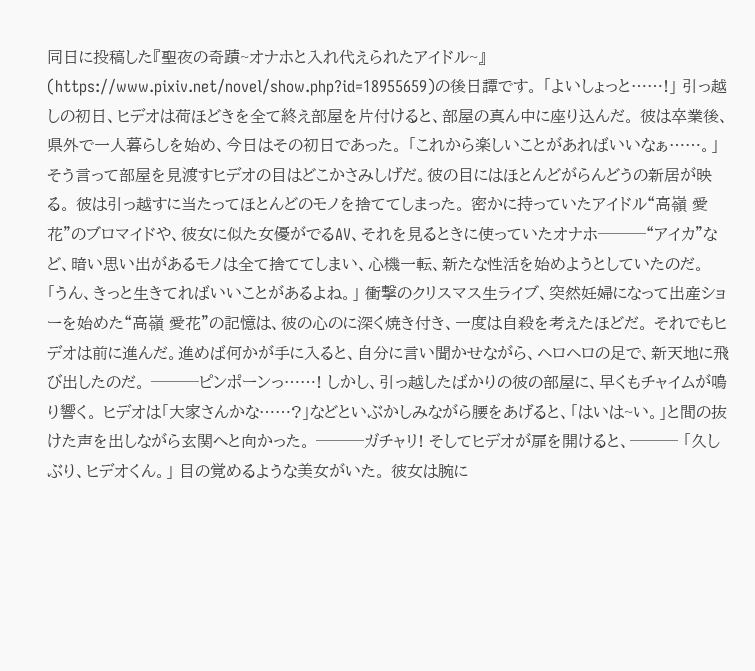同日に投稿した『聖夜の奇蹟~オナホと入れ代えられたアイドル~』(https://www.pixiv.net/novel/show.php?id=18955659)の後日譚です。 「よいしょっと……!」 引っ越しの初日、ヒデオは荷ほどきを全て終え部屋を片付けると、部屋の真ん中に座り込んだ。 彼は卒業後、県外で一人暮らしを始め、今日はその初日であった。 「これから楽しいことがあればいいなぁ……。」 そう言って部屋を見渡すヒデオの目はどこかさみしげだ。彼の目にはほとんどがらんどうの新居が映る。 彼は引っ越すに当たってほとんどのモノを捨ててしまった。 密かに持っていたアイドル“高嶺 愛花”のブロマイドや、彼女に似た女優がでるAV、それを見るときに使っていたオナホ───“アイカ”など、暗い思い出があるモノは全て捨ててしまい、心機一転、新たな性活を始めようとしていたのだ。 「うん、きっと生きてればいいことがあるよね。」 衝撃のクリスマス生ライブ、突然妊婦になって出産ショーを始めた“高嶺 愛花”の記憶は、彼の心のに深く焼き付き、一度は自殺を考えたほどだ。 それでもヒデオは前に進んだ。進めば何かが手に入ると、自分に言い聞かせながら、ヘロヘロの足で、新天地に飛び出したのだ。 ───ピンポーンっ……! しかし、引っ越したばかりの彼の部屋に、早くもチャイムが鳴り響く。 ヒデオは「大家さんかな……?」などといぶかしみながら腰をあげると、「はいは~い。」と間の抜けた声を出しながら玄関へと向かった。 ───ガチャリ! そしてヒデオが扉を開けると、─── 「久しぶり、ヒデオくん。」 目の覚めるような美女がいた。 彼女は腕に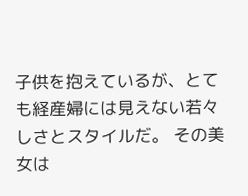子供を抱えているが、とても経産婦には見えない若々しさとスタイルだ。 その美女は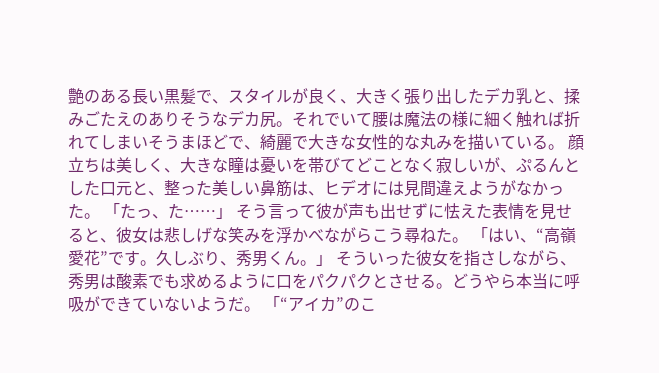艶のある長い黒髪で、スタイルが良く、大きく張り出したデカ乳と、揉みごたえのありそうなデカ尻。それでいて腰は魔法の様に細く触れば折れてしまいそうまほどで、綺麗で大きな女性的な丸みを描いている。 顔立ちは美しく、大きな瞳は憂いを帯びてどことなく寂しいが、ぷるんとした口元と、整った美しい鼻筋は、ヒデオには見間違えようがなかった。 「たっ、た……」 そう言って彼が声も出せずに怯えた表情を見せると、彼女は悲しげな笑みを浮かべながらこう尋ねた。 「はい、“高嶺 愛花”です。久しぶり、秀男くん。」 そういった彼女を指さしながら、秀男は酸素でも求めるように口をパクパクとさせる。どうやら本当に呼吸ができていないようだ。 「“アイカ”のこ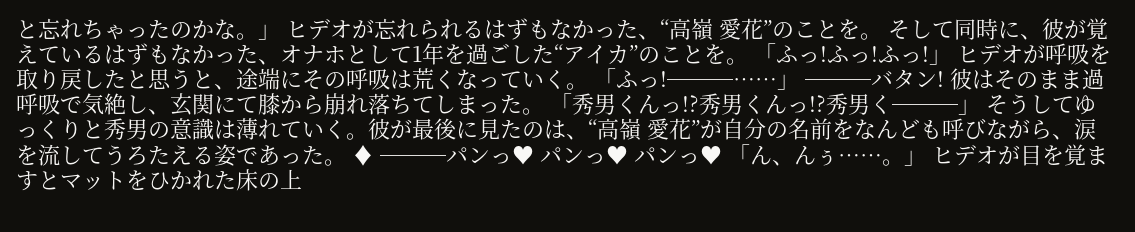と忘れちゃったのかな。」 ヒデオが忘れられるはずもなかった、“高嶺 愛花”のことを。 そして同時に、彼が覚えているはずもなかった、オナホとして1年を過ごした“アイカ”のことを。 「ふっ!ふっ!ふっ!」 ヒデオが呼吸を取り戻したと思うと、途端にその呼吸は荒くなっていく。 「ふっ!───……」 ───バタン! 彼はそのまま過呼吸で気絶し、玄関にて膝から崩れ落ちてしまった。 「秀男くんっ!?秀男くんっ!?秀男く───」 そうしてゆっくりと秀男の意識は薄れていく。彼が最後に見たのは、“高嶺 愛花”が自分の名前をなんども呼びながら、涙を流してうろたえる姿であった。 ♦ ───パンっ♥ パンっ♥ パンっ♥ 「ん、んぅ……。」 ヒデオが目を覚ますとマットをひかれた床の上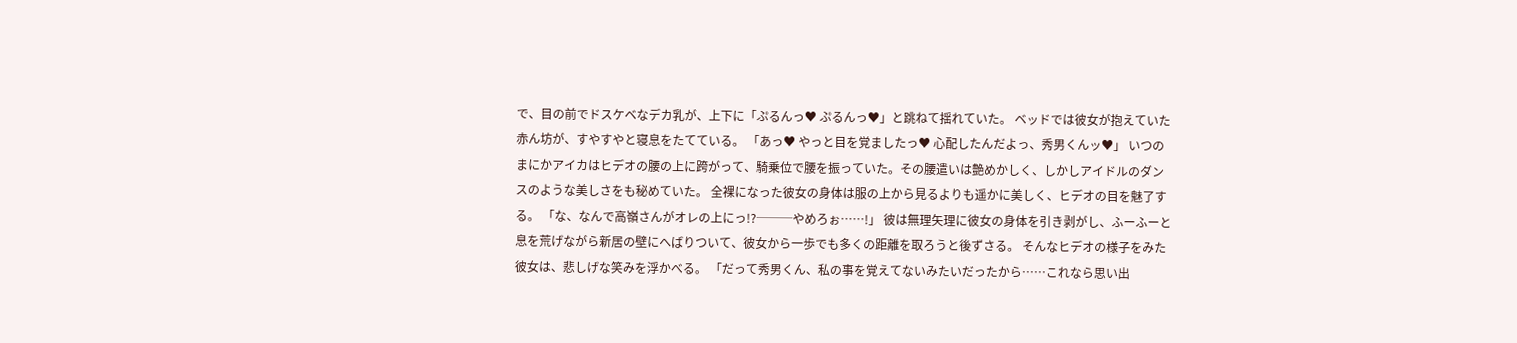で、目の前でドスケベなデカ乳が、上下に「ぷるんっ♥ ぷるんっ♥」と跳ねて揺れていた。 ベッドでは彼女が抱えていた赤ん坊が、すやすやと寝息をたてている。 「あっ♥ やっと目を覚ましたっ♥ 心配したんだよっ、秀男くんッ♥」 いつのまにかアイカはヒデオの腰の上に跨がって、騎乗位で腰を振っていた。その腰遣いは艶めかしく、しかしアイドルのダンスのような美しさをも秘めていた。 全裸になった彼女の身体は服の上から見るよりも遥かに美しく、ヒデオの目を魅了する。 「な、なんで高嶺さんがオレの上にっ!?───やめろぉ……!」 彼は無理矢理に彼女の身体を引き剥がし、ふーふーと息を荒げながら新居の壁にへばりついて、彼女から一歩でも多くの距離を取ろうと後ずさる。 そんなヒデオの様子をみた彼女は、悲しげな笑みを浮かべる。 「だって秀男くん、私の事を覚えてないみたいだったから……これなら思い出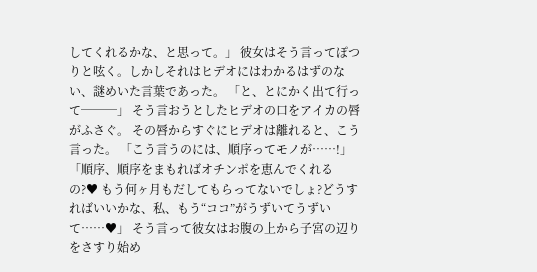してくれるかな、と思って。」 彼女はそう言ってぽつりと呟く。しかしそれはヒデオにはわかるはずのない、謎めいた言葉であった。 「と、とにかく出て行って───」 そう言おうとしたヒデオの口をアイカの唇がふさぐ。 その唇からすぐにヒデオは離れると、こう言った。 「こう言うのには、順序ってモノが……!」 「順序、順序をまもればオチンポを恵んでくれるの?♥ もう何ヶ月もだしてもらってないでしょ?どうすればいいかな、私、もう“ココ”がうずいてうずいて……♥」 そう言って彼女はお腹の上から子宮の辺りをさすり始め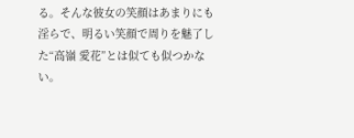る。そんな彼女の笑顔はあまりにも淫らで、明るい笑顔で周りを魅了した“高嶺 愛花”とは似ても似つかない。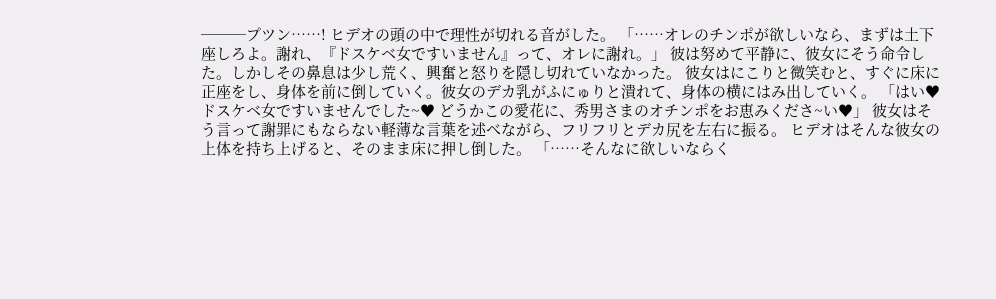───プツン……! ヒデオの頭の中で理性が切れる音がした。 「……オレのチンポが欲しいなら、まずは土下座しろよ。謝れ、『ドスケベ女ですいません』って、オレに謝れ。」 彼は努めて平静に、彼女にそう命令した。しかしその鼻息は少し荒く、興奮と怒りを隠し切れていなかった。 彼女はにこりと微笑むと、すぐに床に正座をし、身体を前に倒していく。彼女のデカ乳がふにゅりと潰れて、身体の横にはみ出していく。 「はい♥ ドスケベ女ですいませんでした~♥ どうかこの愛花に、秀男さまのオチンポをお恵みくださ~い♥」 彼女はそう言って謝罪にもならない軽薄な言葉を述べながら、フリフリとデカ尻を左右に振る。 ヒデオはそんな彼女の上体を持ち上げると、そのまま床に押し倒した。 「……そんなに欲しいならく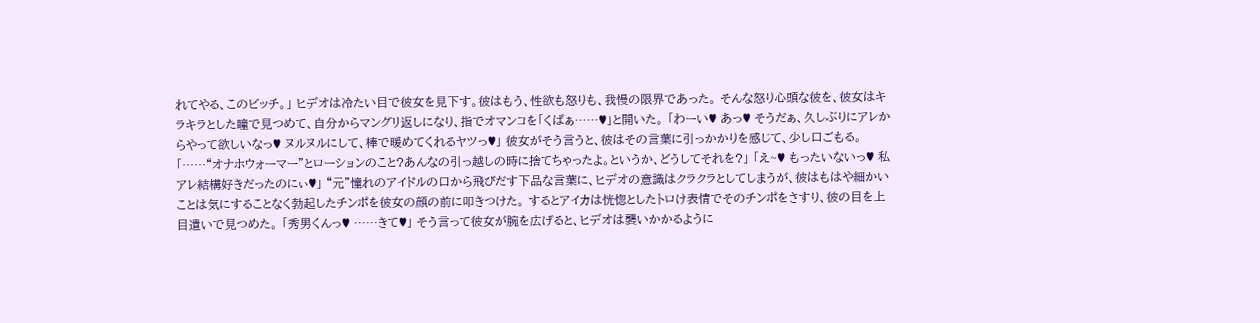れてやる、このビッチ。」 ヒデオは冷たい目で彼女を見下す。彼はもう、性欲も怒りも、我慢の限界であった。 そんな怒り心頭な彼を、彼女はキラキラとした瞳で見つめて、自分からマングリ返しになり、指でオマンコを「くぱぁ……♥」と開いた。 「わーい♥ あっ♥ そうだぁ、久しぶりにアレからやって欲しいなっ♥ ヌルヌルにして、棒で暖めてくれるヤツっ♥」 彼女がそう言うと、彼はその言葉に引っかかりを感じて、少し口ごもる。 「……“オナホウォーマー”とローションのこと?あんなの引っ越しの時に捨てちゃったよ。というか、どうしてそれを?」 「え~♥ もったいないっ♥ 私アレ結構好きだったのにぃ♥」 “元”憧れのアイドルの口から飛びだす下品な言葉に、ヒデオの意識はクラクラとしてしまうが、彼はもはや細かいことは気にすることなく勃起したチンポを彼女の顔の前に叩きつけた。 するとアイカは恍惚としたトロけ表情でそのチンポをさすり、彼の目を上目遣いで見つめた。 「秀男くんっ♥ ……きて♥」 そう言って彼女が腕を広げると、ヒデオは襲いかかるように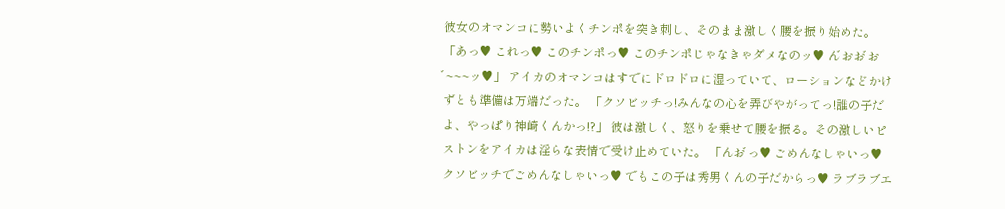彼女のオマンコに勢いよくチンポを突き刺し、そのまま激しく腰を振り始めた。 「あっ♥ これっ♥ このチンポっ♥ このチンポじゃなきゃダメなのッ♥ ん゛おお゛お゛~~~ッ♥」 アイカのオマンコはすでにドロドロに湿っていて、ローションなどかけずとも準備は万端だった。 「クソビッチっ!みんなの心を弄びやがってっ!誰の子だよ、やっぱり神崎くんかっ!?」 彼は激しく、怒りを乗せて腰を振る。その激しいピストンをアイカは淫らな表情で受け止めていた。 「んお゛っ♥ ごめんなしゃいっ♥ クソビッチでごめんなしゃいっ♥ でもこの子は秀男くんの子だからっ♥ ラブラブエ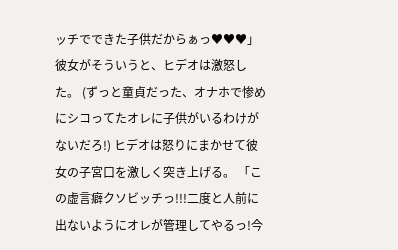ッチでできた子供だからぁっ♥♥♥」 彼女がそういうと、ヒデオは激怒した。 (ずっと童貞だった、オナホで惨めにシコってたオレに子供がいるわけがないだろ!) ヒデオは怒りにまかせて彼女の子宮口を激しく突き上げる。 「この虚言癖クソビッチっ!!!二度と人前に出ないようにオレが管理してやるっ!今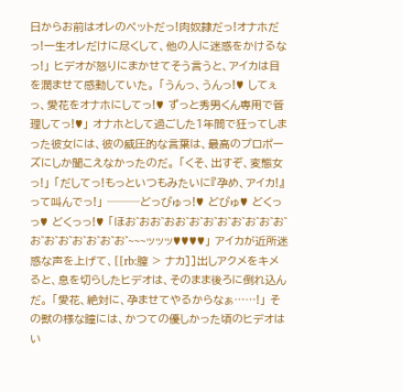日からお前はオレのペットだっ!肉奴隷だっ!オナホだっ!一生オレだけに尽くして、他の人に迷惑をかけるなっ!」 ヒデオが怒りにまかせてそう言うと、アイカは目を潤ませて感動していた。 「うんっ、うんっ!♥ してぇっ、愛花をオナホにしてっ!♥ ずっと秀男くん専用で管理してっ!♥」 オナホとして過ごした1年間で狂ってしまった彼女には、彼の威圧的な言葉は、最高のプロポーズにしか聞こえなかったのだ。 「くそ、出すぞ、変態女っ!」 「だしてっ!もっといつもみたいに『孕め、アイカ!』って叫んでっ!」 ───どっぴゅっ!♥ どぴゅ♥ どくっっ♥ どくっっ!♥ 「ほお゛おお゛おお゛お゛お゛お゛お゛お゛お゛お゛お゛お゛お゛お゛お゛お゛お゛~~~ッッッ♥♥♥♥」 アイカが近所迷惑な声を上げて、[[rb:膣 > ナカ]]出しアクメをキメると、息を切らしたヒデオは、そのまま後ろに倒れ込んだ。 「愛花、絶対に、孕ませてやるからなぁ……!」 その獣の様な瞳には、かつての優しかった頃のヒデオはい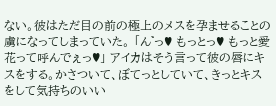ない。彼はただ目の前の極上のメスを孕ませることの虜になってしまっていた。 「ん゛っ♥ もっとっ♥ もっと愛花って呼んでぇっ♥」 アイカはそう言って彼の唇にキスをする。かさついて、ぼてっとしていて、きっとキスをして気持ちのいい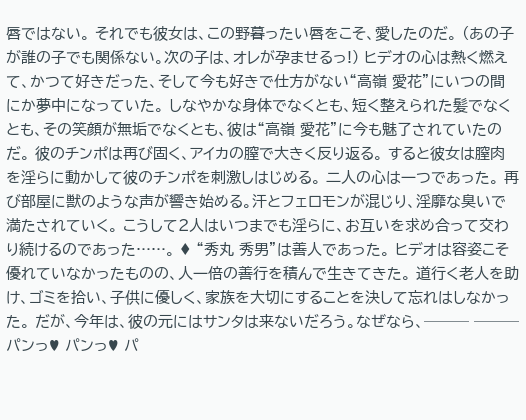唇ではない。 それでも彼女は、この野暮ったい唇をこそ、愛したのだ。 (あの子が誰の子でも関係ない。次の子は、オレが孕ませるっ!) ヒデオの心は熱く燃えて、かつて好きだった、そして今も好きで仕方がない“高嶺 愛花”にいつの間にか夢中になっていた。 しなやかな身体でなくとも、短く整えられた髪でなくとも、その笑顔が無垢でなくとも、彼は“高嶺 愛花”に今も魅了されていたのだ。 彼のチンポは再び固く、アイカの膣で大きく反り返る。 すると彼女は膣肉を淫らに動かして彼のチンポを刺激しはじめる。 二人の心は一つであった。 再び部屋に獣のような声が響き始める。汗とフェロモンが混じり、淫靡な臭いで満たされていく。 こうして2人はいつまでも淫らに、お互いを求め合って交わり続けるのであった……。 ♦ “秀丸 秀男”は善人であった。 ヒデオは容姿こそ優れていなかったものの、人一倍の善行を積んで生きてきた。 道行く老人を助け、ゴミを拾い、子供に優しく、家族を大切にすることを決して忘れはしなかった。 だが、今年は、彼の元にはサンタは来ないだろう。なぜなら、─── ───パンっ♥ パンっ♥ パ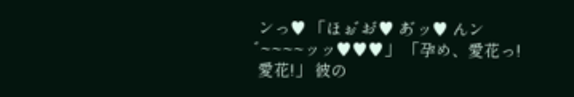ンっ♥ 「ほぉ゛お゛♥ あ゛ッ♥ んン゛~~~~ッッ♥♥♥」 「孕め、愛花っ!愛花!」 彼の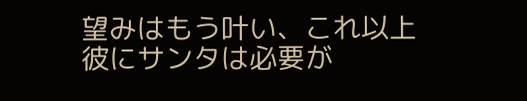望みはもう叶い、これ以上彼にサンタは必要が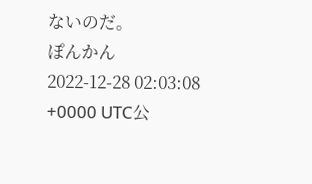ないのだ。
ぽんかん
2022-12-28 02:03:08 +0000 UTC公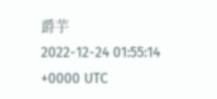爵芋
2022-12-24 01:55:14 +0000 UTC